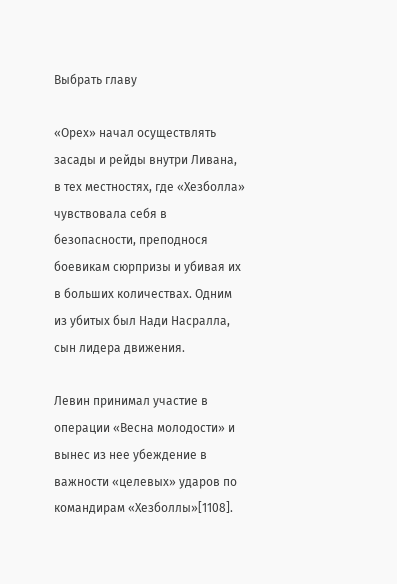Выбрать главу

«Орех» начал осуществлять засады и рейды внутри Ливана, в тех местностях, где «Хезболла» чувствовала себя в безопасности, преподнося боевикам сюрпризы и убивая их в больших количествах. Одним из убитых был Нади Насралла, сын лидера движения.

Левин принимал участие в операции «Весна молодости» и вынес из нее убеждение в важности «целевых» ударов по командирам «Хезболлы»[1108].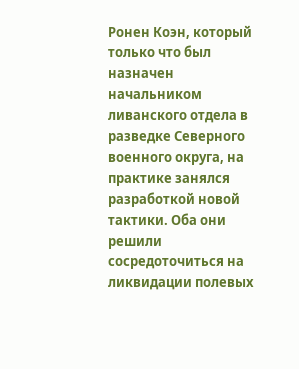Ронен Коэн, который только что был назначен начальником ливанского отдела в разведке Северного военного округа, на практике занялся разработкой новой тактики. Оба они решили сосредоточиться на ликвидации полевых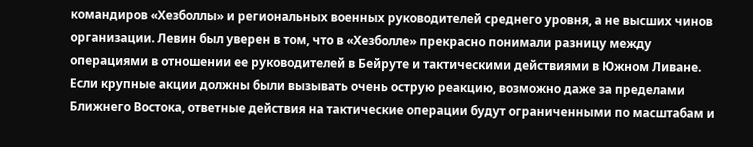командиров «Хезболлы» и региональных военных руководителей среднего уровня, а не высших чинов организации. Левин был уверен в том, что в «Хезболле» прекрасно понимали разницу между операциями в отношении ее руководителей в Бейруте и тактическими действиями в Южном Ливане. Если крупные акции должны были вызывать очень острую реакцию, возможно даже за пределами Ближнего Востока, ответные действия на тактические операции будут ограниченными по масштабам и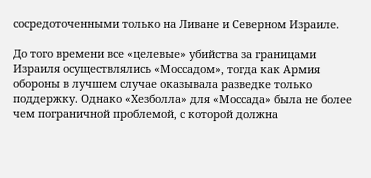сосредоточенными только на Ливане и Северном Израиле.

До того времени все «целевые» убийства за границами Израиля осуществлялись «Моссадом», тогда как Армия обороны в лучшем случае оказывала разведке только поддержку. Однако «Хезболла» для «Моссада» была не более чем пограничной проблемой, с которой должна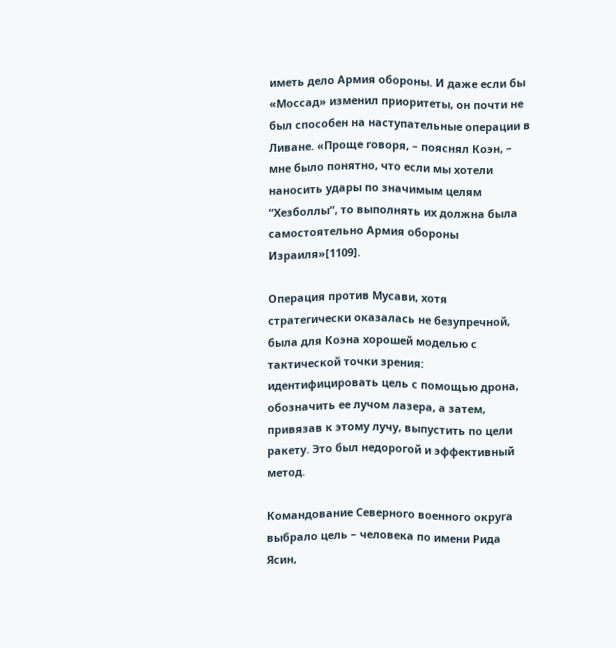иметь дело Армия обороны. И даже если бы «Моссад» изменил приоритеты, он почти не был способен на наступательные операции в Ливане. «Проще говоря, – пояснял Коэн, – мне было понятно, что если мы хотели наносить удары по значимым целям “Хезболлы”, то выполнять их должна была самостоятельно Армия обороны Израиля»[1109].

Операция против Мусави, хотя стратегически оказалась не безупречной, была для Коэна хорошей моделью с тактической точки зрения: идентифицировать цель с помощью дрона, обозначить ее лучом лазера, а затем, привязав к этому лучу, выпустить по цели ракету. Это был недорогой и эффективный метод.

Командование Северного военного округа выбрало цель – человека по имени Рида Ясин,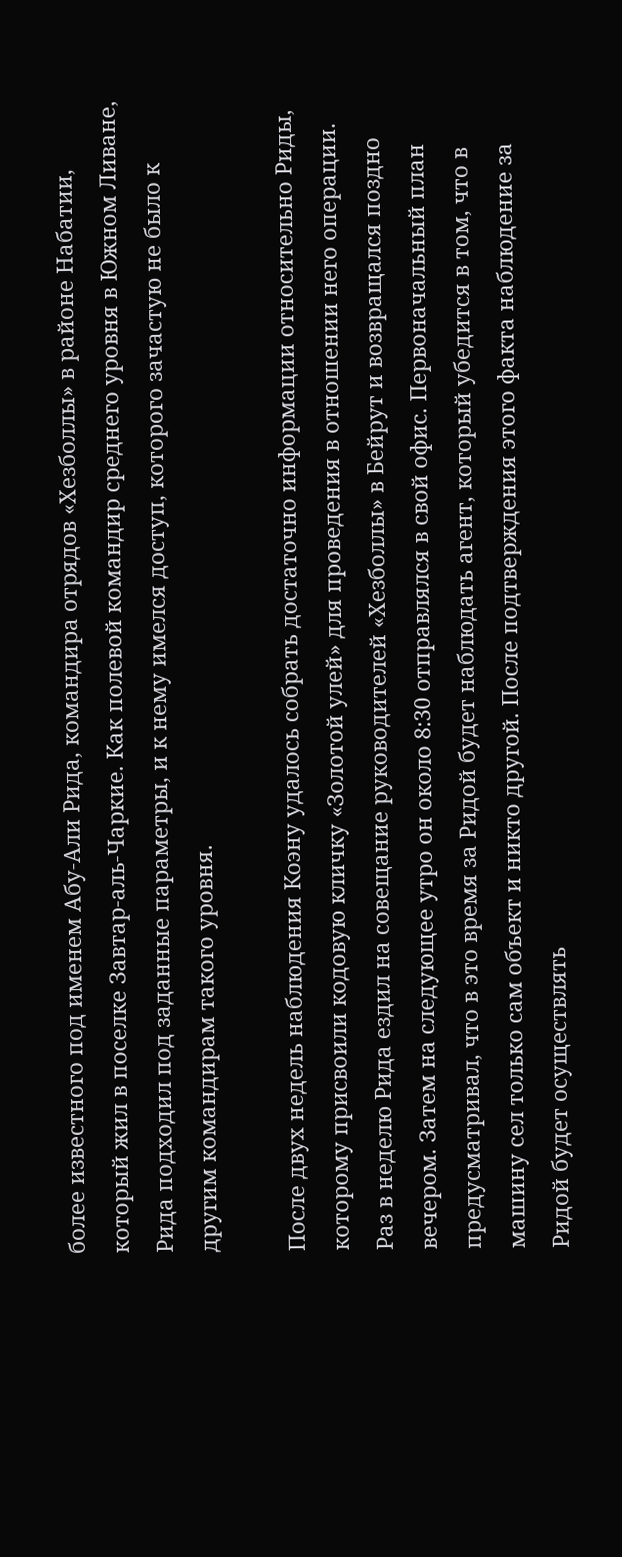более известного под именем Абу-Али Рида, командира отрядов «Хезболлы» в районе Набатии, который жил в поселке Завтар-аль-Чаркие. Как полевой командир среднего уровня в Южном Ливане, Рида подходил под заданные параметры, и к нему имелся доступ, которого зачастую не было к другим командирам такого уровня.

После двух недель наблюдения Коэну удалось собрать достаточно информации относительно Риды, которому присвоили кодовую кличку «Золотой улей» для проведения в отношении него операции. Раз в неделю Рида ездил на совещание руководителей «Хезболлы» в Бейрут и возвращался поздно вечером. Затем на следующее утро он около 8:30 отправлялся в свой офис. Первоначальный план предусматривал, что в это время за Ридой будет наблюдать агент, который убедится в том, что в машину сел только сам объект и никто другой. После подтверждения этого факта наблюдение за Ридой будет осуществлять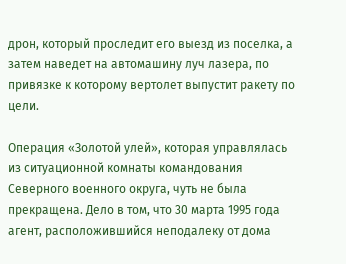дрон, который проследит его выезд из поселка, а затем наведет на автомашину луч лазера, по привязке к которому вертолет выпустит ракету по цели.

Операция «Золотой улей», которая управлялась из ситуационной комнаты командования Северного военного округа, чуть не была прекращена. Дело в том, что 30 марта 1995 года агент, расположившийся неподалеку от дома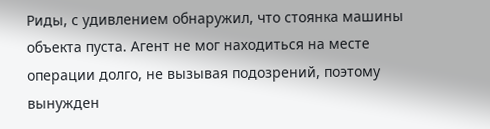Риды, с удивлением обнаружил, что стоянка машины объекта пуста. Агент не мог находиться на месте операции долго, не вызывая подозрений, поэтому вынужден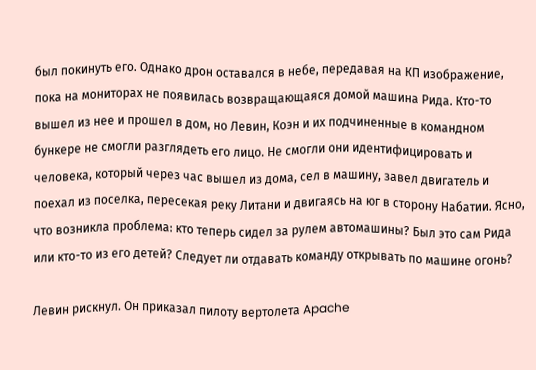был покинуть его. Однако дрон оставался в небе, передавая на КП изображение, пока на мониторах не появилась возвращающаяся домой машина Рида. Кто-то вышел из нее и прошел в дом, но Левин, Коэн и их подчиненные в командном бункере не смогли разглядеть его лицо. Не смогли они идентифицировать и человека, который через час вышел из дома, сел в машину, завел двигатель и поехал из поселка, пересекая реку Литани и двигаясь на юг в сторону Набатии. Ясно, что возникла проблема: кто теперь сидел за рулем автомашины? Был это сам Рида или кто-то из его детей? Следует ли отдавать команду открывать по машине огонь?

Левин рискнул. Он приказал пилоту вертолета Apache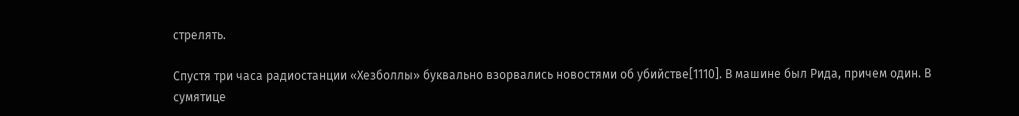стрелять.

Спустя три часа радиостанции «Хезболлы» буквально взорвались новостями об убийстве[1110]. В машине был Рида, причем один. В сумятице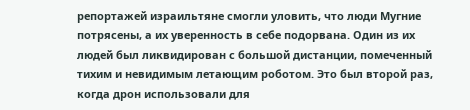репортажей израильтяне смогли уловить, что люди Мугние потрясены, а их уверенность в себе подорвана. Один из их людей был ликвидирован с большой дистанции, помеченный тихим и невидимым летающим роботом. Это был второй раз, когда дрон использовали для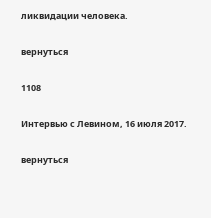ликвидации человека.

вернуться

1108

Интервью с Левином, 16 июля 2017.

вернуться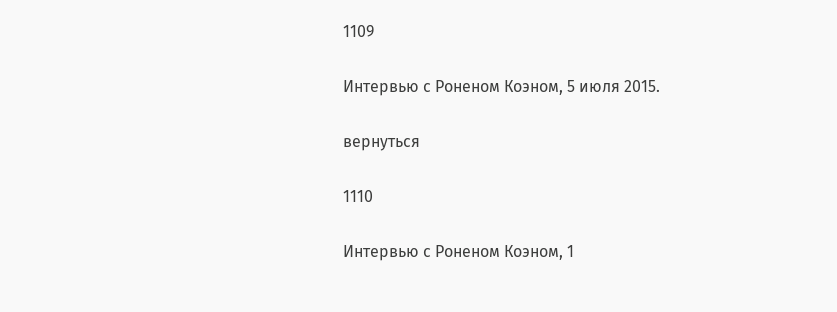1109

Интервью с Роненом Коэном, 5 июля 2015.

вернуться

1110

Интервью с Роненом Коэном, 1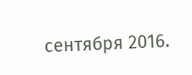сентября 2016.